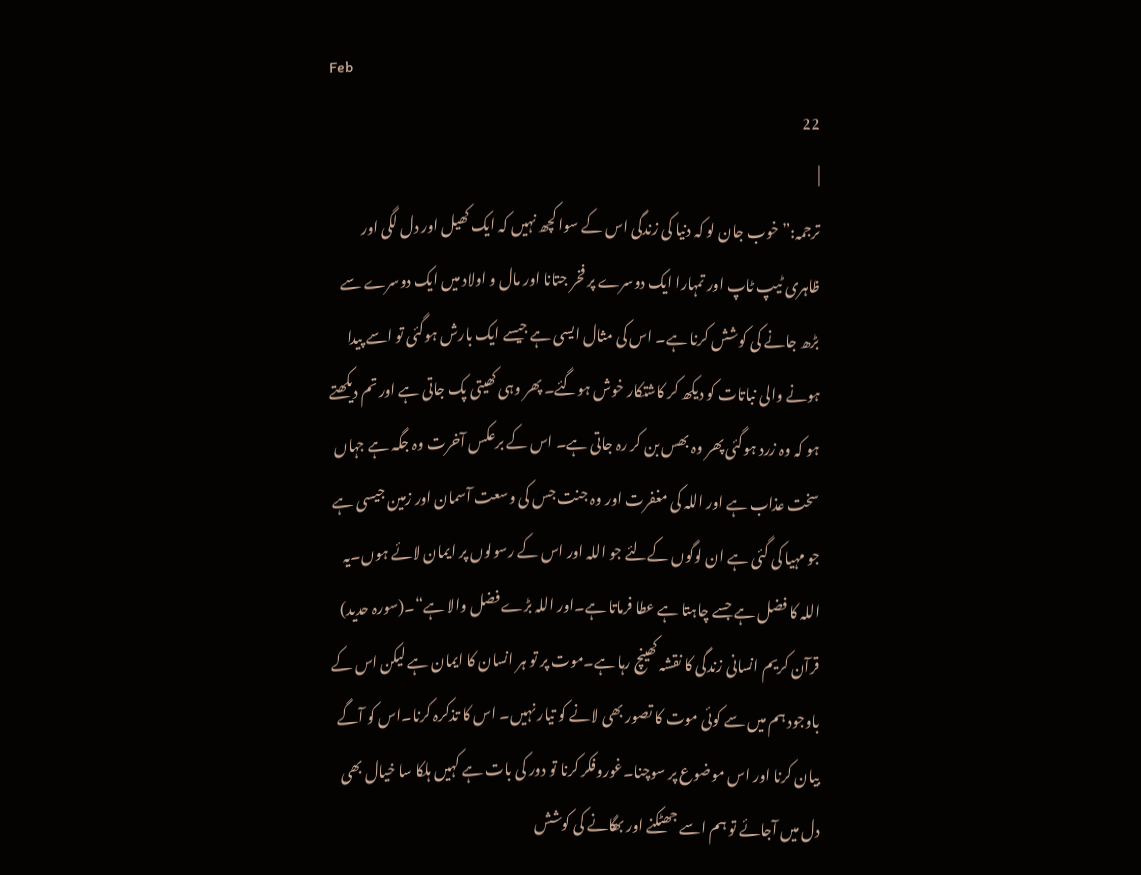Feb
22
|
ترجمہ:”خوب جان لو کہ دنیا کی زندگی اس کے سوا کچھ نہیں کہ ایک کھیل اور دل لگی اور ظاہری ٹیپ ٹاپ اور تمہارا ایک دوسرے پر فخر جتانا اور مال و اولاد میں ایک دوسرے سے بڑھ جانے کی کوشش کرنا ہے۔ اس کی مثال ایسی ہے جیسے ایک بارش ہوگئی تو اسے پیدا ہونے والی نباتات کو دیکھ کر کاشتکار خوش ہوگئے۔ پھر وہی کھیتی پک جاتی ہے اور تم دیکھتے ہو کہ وہ زرد ہوگئی پھر وہ بھس بن کر رہ جاتی ہے۔ اس کے برعکس آخرت وہ جگہ ہے جہاں سخت عذاب ہے اور اللہ کی مغفرت اور وہ جنت جس کی وسعت آسمان اور زمین جیسی ہے جو مہیا کی گئی ہے ان لوگوں کےلئے جو اللہ اور اس کے رسولوں پر ایمان لائے ہوں۔یہ اللہ کا فضل ہے جسے چاہتا ہے عطا فرماتا ہے۔اور اللہ بڑے فضل والا ہے“۔(سورہ حدید)
قرآن کریم انسانی زندگی کا نقشہ کھینچ رہا ہے۔موت پر تو ہر انسان کا ایمان ہے لیکن اس کے باوجود ہم میں سے کوئی موت کا تصور بھی لانے کو تیار نہیں۔ اس کا تذکرہ کرنا۔اس کو آگے بیان کرنا اور اس موضوع پر سوچنا۔غوروفکر کرنا تو دور کی بات ہے کہیں ہلکا سا خیال بھی دل میں آجائے تو ہم اسے جھٹکنے اور بھگانے کی کوشش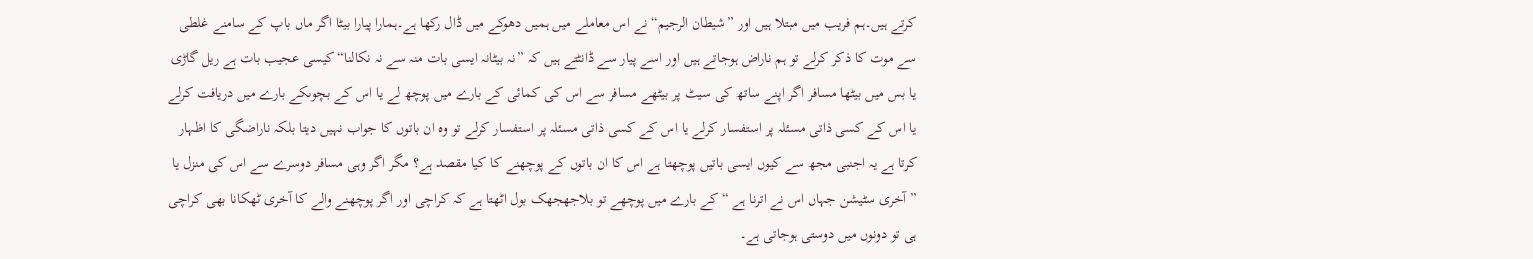کرتے ہیں۔ہم فریب میں مبتلا ہیں اور ”شیطان الرجیم“ نے اس معاملے میں ہمیں دھوکے میں ڈال رکھا ہے۔ہمارا پیارا بیٹا اگر ماں باپ کے سامنے غلطی سے موت کا ذکر کرلے تو ہم ناراض ہوجاتے ہیں اور اسے پیار سے ڈانٹتے ہیں کہ ”نہ بیٹانہ ایسی بات منہ سے نہ نکالنا“کیسی عجیب بات ہے ریل گاڑی یا بس میں بیٹھا مسافر اگر اپنے ساتھ کی سیٹ پر بیٹھے مسافر سے اس کی کمائی کے بارے میں پوچھ لے یا اس کے بچوںکے بارے میں دریافت کرلے یا اس کے کسی ذاتی مسئلہ پر استفسار کرلے یا اس کے کسی ذاتی مسئلہ پر استفسار کرلے تو وہ ان باتوں کا جواب نہیں دیتا بلکہ ناراضگی کا اظہار کرتا ہے یہ اجنبی مجھ سے کیوں ایسی باتیں پوچھتا ہے اس کا ان باتوں کے پوچھنے کا کیا مقصد ہے؟ مگر اگر وہی مسافر دوسرے سے اس کی منزل یا ”آخری سٹیشن جہاں اس نے اترنا ہے “ کے بارے میں پوچھے تو بلاجھجھک بول اٹھتا ہے کہ کراچی اور اگر پوچھنے والے کا آخری ٹھکانا بھی کراچی ہی تو دونوں میں دوستی ہوجاتی ہے۔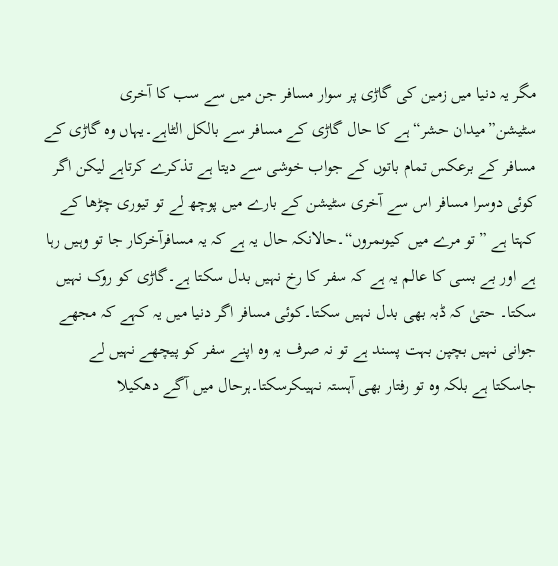مگر یہ دنیا میں زمین کی گاڑی پر سوار مسافر جن میں سے سب کا آخری سٹیشن”میدان حشر“ ہے کا حال گاڑی کے مسافر سے بالکل الٹاہے۔یہاں وہ گاڑی کے مسافر کے برعکس تمام باتوں کے جواب خوشی سے دیتا ہے تذکرے کرتاہے لیکن اگر کوئی دوسرا مسافر اس سے آخری سٹیشن کے بارے میں پوچھ لے تو تیوری چڑھا کے کہتا ہے ”تو مرے میں کیوںمروں“۔حالانکہ حال یہ ہے کہ یہ مسافرآخرکار جا تو وہیں رہا ہے اور بے بسی کا عالم یہ ہے کہ سفر کا رخ نہیں بدل سکتا ہے۔گاڑی کو روک نہیں سکتا۔ حتیٰ کہ ڈبہ بھی بدل نہیں سکتا۔کوئی مسافر اگر دنیا میں یہ کہے کہ مجھے جوانی نہیں بچپن بہت پسند ہے تو نہ صرف یہ وہ اپنے سفر کو پیچھے نہیں لے جاسکتا ہے بلکہ وہ تو رفتار بھی آہستہ نہیںکرسکتا۔ہرحال میں آگے دھکیلا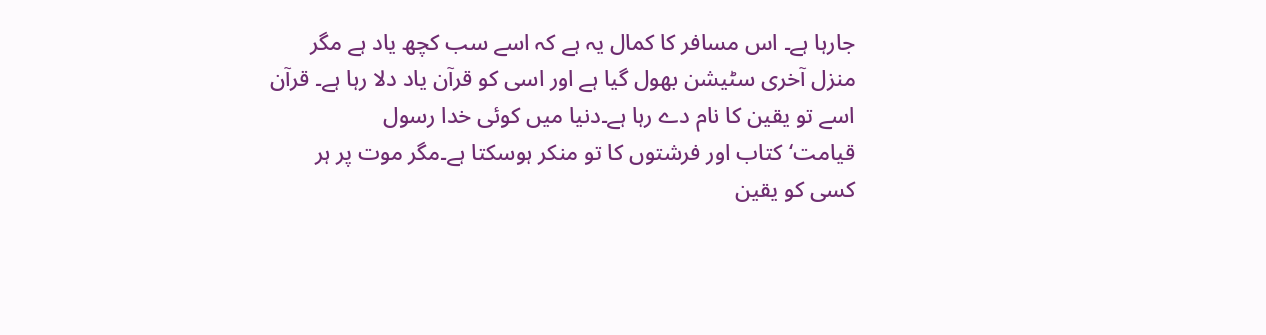جارہا ہے۔ اس مسافر کا کمال یہ ہے کہ اسے سب کچھ یاد ہے مگر منزل آخری سٹیشن بھول گیا ہے اور اسی کو قرآن یاد دلا رہا ہے۔ قرآن اسے تو یقین کا نام دے رہا ہے۔دنیا میں کوئی خدا رسول قیامت‘کتاب اور فرشتوں کا تو منکر ہوسکتا ہے۔مگر موت پر ہر کسی کو یقین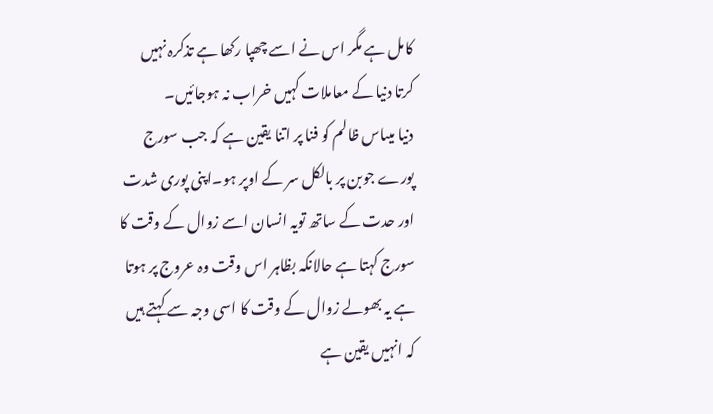کامل ہے مگر اس نے اسے چھپا رکھا ہے تذکرہ نہیں کرتا دنیا کے معاملات کہیں خراب نہ ہوجائیں۔
دنیا میںاس ظالم کو فنا پر اتنا یقین ہے کہ جب سورج پورے جوبن پر بالکل سر کے اوپر ہو۔اپنی پوری شدت اور حدت کے ساتھ تویہ انسان اسے زوال کے وقت کا سورج کہتا ہے حالانکہ بظاہر اس وقت وہ عروج پر ہوتا ہے یہ بھولے زوال کے وقت کا اسی وجہ سے کہتے ہیں کہ انہیں یقین ہے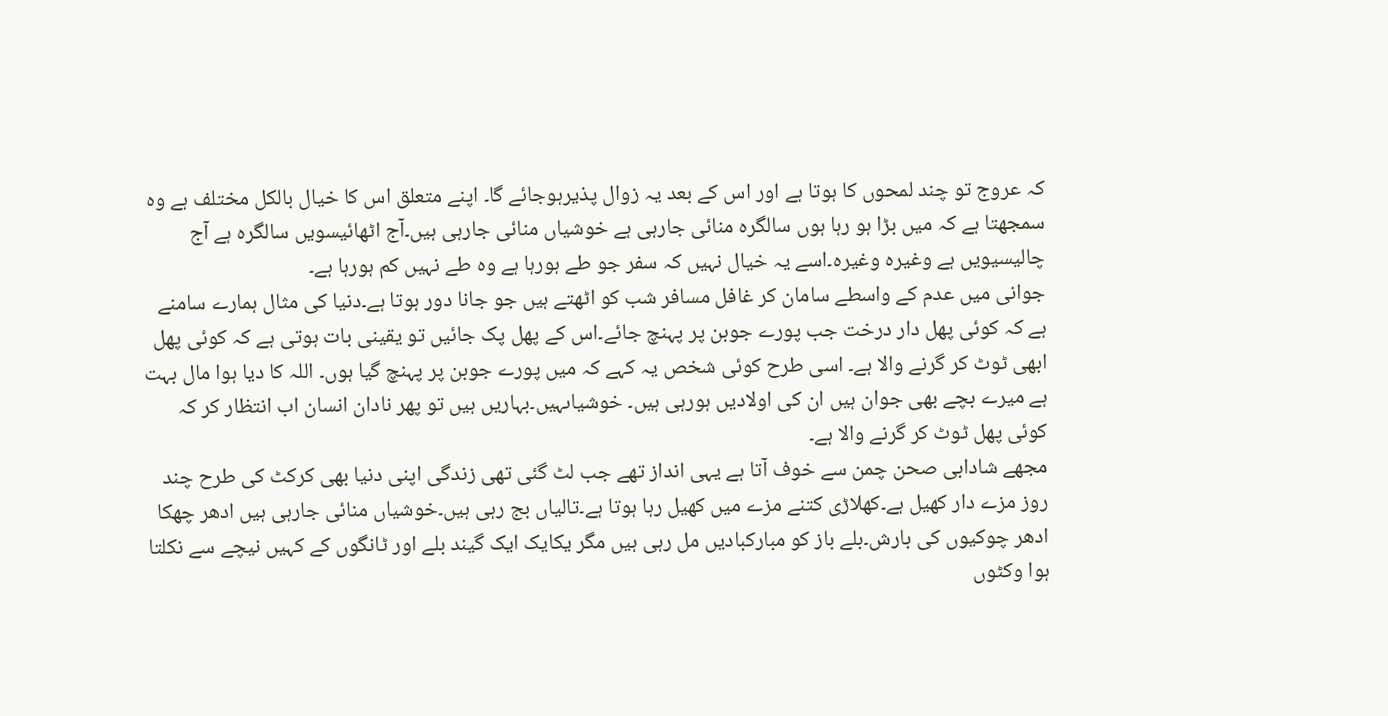کہ عروج تو چند لمحوں کا ہوتا ہے اور اس کے بعد یہ زوال پذیرہوجائے گا۔ اپنے متعلق اس کا خیال بالکل مختلف ہے وہ سمجھتا ہے کہ میں بڑا ہو رہا ہوں سالگرہ منائی جارہی ہے خوشیاں منائی جارہی ہیں۔آج اٹھائیسویں سالگرہ ہے آج چالیسیویں ہے وغیرہ وغیرہ۔اسے یہ خیال نہیں کہ سفر جو طے ہورہا ہے وہ طے نہیں کم ہورہا ہے۔
جوانی میں عدم کے واسطے سامان کر غافل مسافر شب کو اٹھتے ہیں جو جانا دور ہوتا ہے۔دنیا کی مثال ہمارے سامنے ہے کہ کوئی پھل دار درخت جب پورے جوبن پر پہنچ جائے۔اس کے پھل پک جائیں تو یقینی بات ہوتی ہے کہ کوئی پھل ابھی ٹوٹ کر گرنے والا ہے۔ اسی طرح کوئی شخص یہ کہے کہ میں پورے جوبن پر پہنچ گیا ہوں۔ اللہ کا دیا ہوا مال بہت ہے میرے بچے بھی جوان ہیں ان کی اولادیں ہورہی ہیں۔ خوشیاںہیں۔بہاریں ہیں تو پھر نادان انسان اب انتظار کر کہ کوئی پھل ٹوٹ کر گرنے والا ہے۔
مجھے شادابی صحن چمن سے خوف آتا ہے یہی انداز تھے جب لٹ گئی تھی زندگی اپنی دنیا بھی کرکٹ کی طرح چند روز مزے دار کھیل ہے۔کھلاڑی کتنے مزے میں کھیل رہا ہوتا ہے۔تالیاں بج رہی ہیں۔خوشیاں منائی جارہی ہیں ادھر چھکا ادھر چوکیوں کی بارش۔بلے باز کو مبارکبادیں مل رہی ہیں مگر یکایک ایک گیند بلے اور ٹانگوں کے کہیں نیچے سے نکلتا ہوا وکٹوں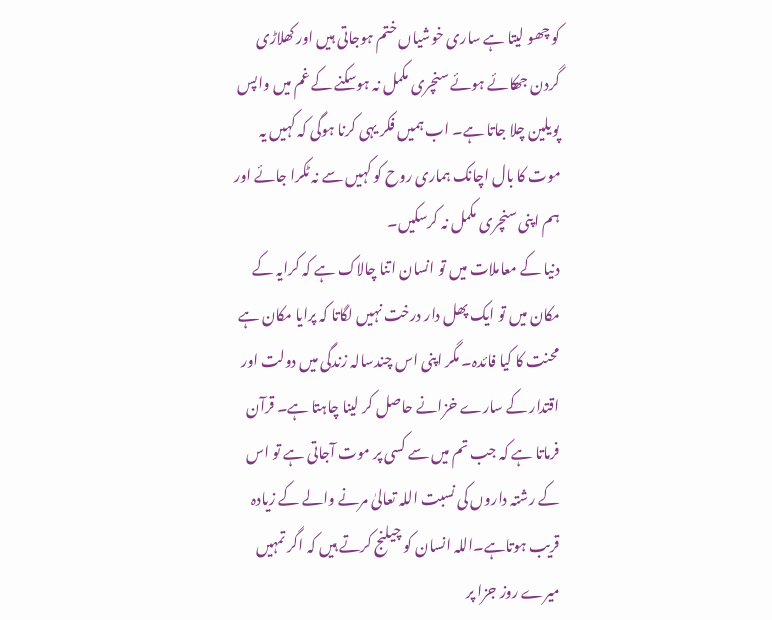کو چھو لیتا ہے ساری خوشیاں ختم ہوجاتی ہیں اور کھلاڑی گردن جھکائے ہوئے سنچری مکمل نہ ہوسکنے کے غم میں واپس پویلین چلا جاتا ہے۔ اب ہمیں فکر یہی کرنا ہوگی کہ کہیں یہ موت کا بال اچانک ہماری روح کو کہیں سے نہ ٹکرا جائے اور ہم اپنی سنچری مکمل نہ کرسکیں۔
دنیا کے معاملات میں تو انسان اتنا چالاک ہے کہ کرایہ کے مکان میں تو ایک پھل دار درخت نہیں لگاتا کہ پرایا مکان ہے محنت کا کیا فائدہ۔ مگر اپنی اس چندسالہ زندگی میں دولت اور اقتدار کے سارے خزانے حاصل کر لینا چاہتا ہے۔ قرآن فرماتا ہے کہ جب تم میں سے کسی پر موت آجاتی ہے تو اس کے رشتہ داروں کی نسبت اللہ تعالیٰ مرنے والے کے زیادہ قریب ہوتاہے۔اللہ انسان کو چیلنج کرتے ہیں کہ اگر تمہیں میرے روز جزا پر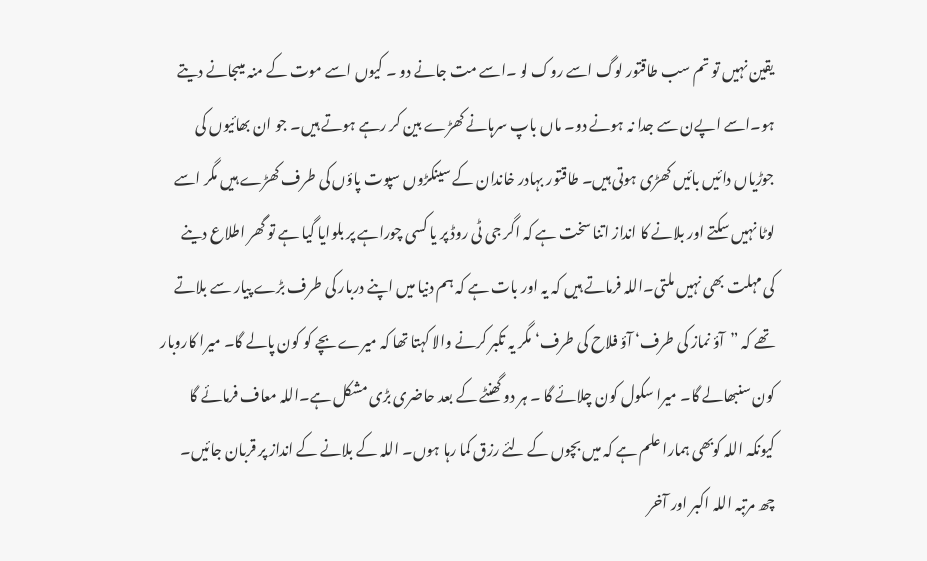یقین نہیں تو تم سب طاقتور لوگ اسے روک لو ۔اسے مت جانے دو ۔ کیوں اسے موت کے منہ میںجانے دیتے ہو۔اسے اپےن سے جدا نہ ہونے دو۔ ماں باپ سرہانے کھڑے بین کر رہے ہوتے ہیں۔ جو ان بھائیوں کی جوڑیاں دائیں بائیں کھڑی ہوتی ہیں۔ طاقتور بہادر خاندان کے سینکڑوں سپوت پاؤں کی طرف کھڑے ہیں مگر اسے لوٹا نہیں سکتے اور بلانے کا انداز اتنا سخت ہے کہ اگر جی ٹی روڈ پر یا کسی چوراہے پر بلوایا گیا ہے تو گھر اطلاع دینے کی مہلت بھی نہیں ملتی۔اللہ فرماتے ہیں کہ یہ اور بات ہے کہ ہم دنیا میں اپنے دربار کی طرف بڑے پیار سے بلاتے تھے کہ ”آؤ نماز کی طرف‘ آؤ فلاح کی طرف‘ مگر یہ تکبر کرنے والا کہتا تھا کہ میرے بچے کو کون پالے گا۔ میرا کاروبار کون سنبھالے گا۔ میرا سکول کون چلائے گا ۔ ہر دو گھنٹے کے بعد حاضری بڑی مشکل ہے۔اللہ معاف فرمائے گا کیونکہ اللہ کوبھی ہمارا علم ہے کہ میں بچوں کے لئے رزق کما رہا ہوں۔ اللہ کے بلانے کے انداز پر قربان جائیں۔ چھ مرتبہ اللہ اکبر اور آخر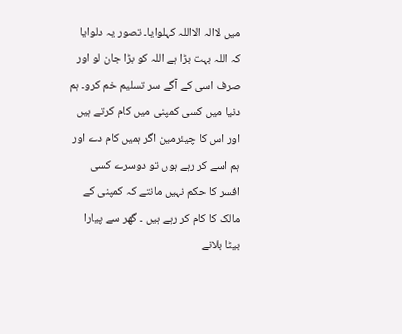میں لاالہ الااللہ کہلوایا۔ تصور یہ دلوایا کہ اللہ بہت بڑا ہے اللہ کو بڑا جان لو اور صرف اسی کے آگے سر تسلیم خم کرو۔ ہم دنیا میں کسی کمپنی میں کام کرتے ہیں اور اس کا چیئرمین اگر ہمیں کام دے اور ہم اسے کر رہے ہوں تو دوسرے کسی افسر کا حکم نہیں مانتے کہ کمپنی کے مالک کا کام کر رہے ہیں ۔ گھر سے پیارا بیٹا بلانے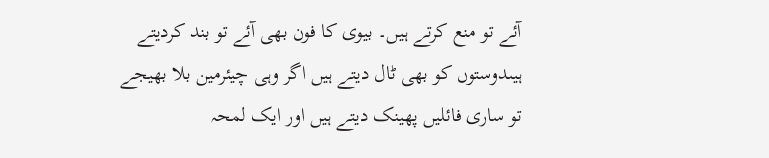آئے تو منع کرتے ہیں۔ بیوی کا فون بھی آئے تو بند کردیتے ہیںدوستوں کو بھی ٹال دیتے ہیں اگر وہی چیئرمین بلا بھیجے تو ساری فائلیں پھینک دیتے ہیں اور ایک لمحہ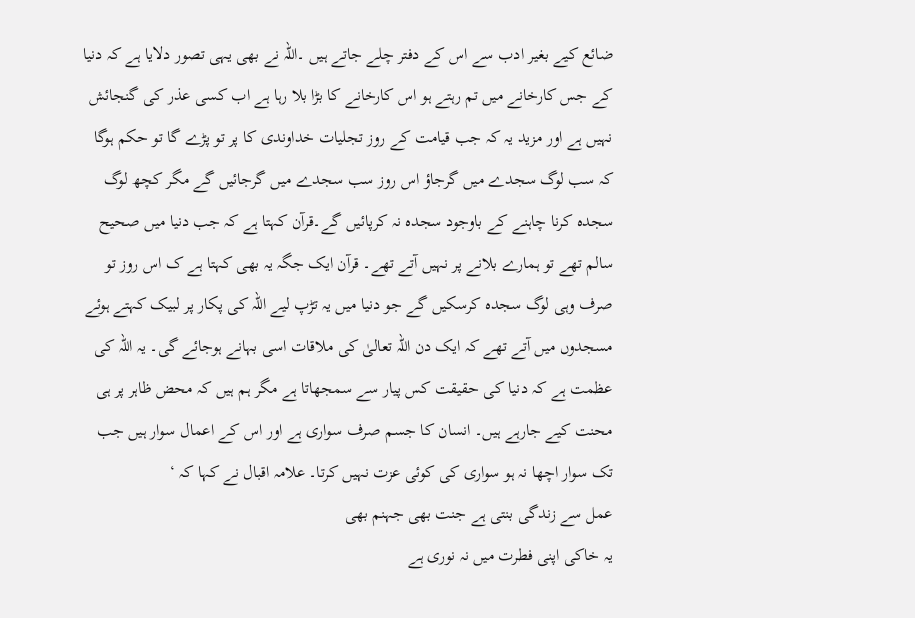ضائع کیے بغیر ادب سے اس کے دفتر چلے جاتے ہیں ۔اللہ نے بھی یہی تصور دلایا ہے کہ دنیا کے جس کارخانے میں تم رہتے ہو اس کارخانے کا بڑا بلا رہا ہے اب کسی عذر کی گنجائش نہیں ہے اور مزید یہ کہ جب قیامت کے روز تجلیات خداوندی کا پر تو پڑے گا تو حکم ہوگا کہ سب لوگ سجدے میں گرجاؤ اس روز سب سجدے میں گرجائیں گے مگر کچھ لوگ سجدہ کرنا چاہنے کے باوجود سجدہ نہ کرپائیں گے۔قرآن کہتا ہے کہ جب دنیا میں صحیح سالم تھے تو ہمارے بلانے پر نہیں آتے تھے۔ قرآن ایک جگہ یہ بھی کہتا ہے ک اس روز تو صرف وہی لوگ سجدہ کرسکیں گے جو دنیا میں یہ تڑپ لیے اللہ کی پکار پر لبیک کہتے ہوئے مسجدوں میں آتے تھے کہ ایک دن اللہ تعالیٰ کی ملاقات اسی بہانے ہوجائے گی۔ یہ اللہ کی عظمت ہے کہ دنیا کی حقیقت کس پیار سے سمجھاتا ہے مگر ہم ہیں کہ محض ظاہر پر ہی محنت کیے جارہے ہیں۔ انسان کا جسم صرف سواری ہے اور اس کے اعمال سوار ہیں جب تک سوار اچھا نہ ہو سواری کی کوئی عزت نہیں کرتا۔ علامہ اقبال نے کہا کہ ‘
عمل سے زندگی بنتی ہے جنت بھی جہنم بھی
یہ خاکی اپنی فطرت میں نہ نوری ہے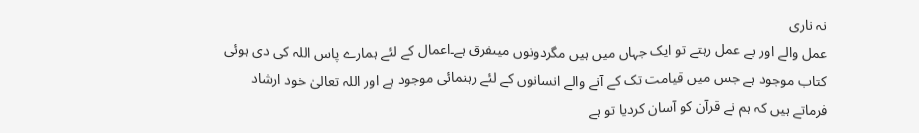نہ ناری
عمل والے اور بے عمل رہتے تو ایک جہاں میں ہیں مگردونوں میںفرق ہے۔اعمال کے لئے ہمارے پاس اللہ کی دی ہوئی کتاب موجود ہے جس میں قیامت تک کے آنے والے انسانوں کے لئے رہنمائی موجود ہے اور اللہ تعالیٰ خود ارشاد فرماتے ہیں کہ ہم نے قرآن کو آسان کردیا تو ہے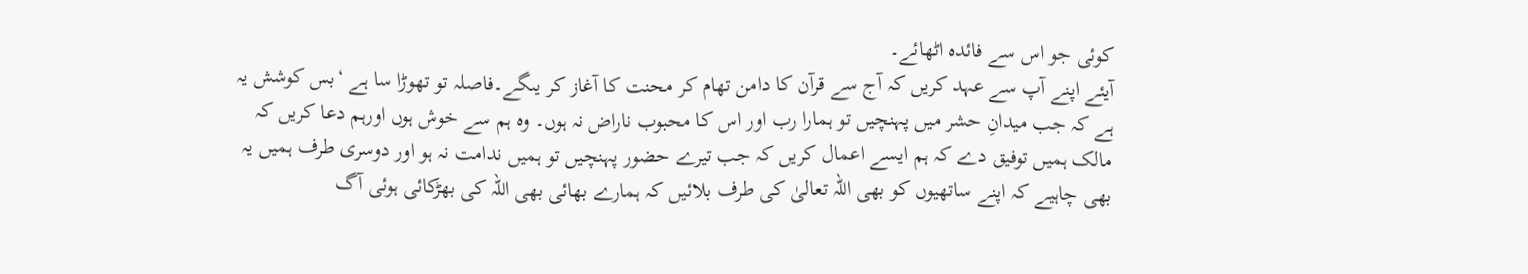کوئی جو اس سے فائدہ اٹھائے۔
آیئے اپنے آپ سے عہد کریں کہ آج سے قرآن کا دامن تھام کر محنت کا آغاز کر یںگے۔فاصلہ تو تھوڑا سا ہے ‘بس کوشش یہ ہے کہ جب میدانِ حشر میں پہنچیں تو ہمارا رب اور اس کا محبوب ناراض نہ ہوں۔ وہ ہم سے خوش ہوں اورہم دعا کریں کہ مالک ہمیں توفیق دے کہ ہم ایسے اعمال کریں کہ جب تیرے حضور پہنچیں تو ہمیں ندامت نہ ہو اور دوسری طرف ہمیں یہ بھی چاہیے کہ اپنے ساتھیوں کو بھی اللہ تعالیٰ کی طرف بلائیں کہ ہمارے بھائی بھی اللہ کی بھڑکائی ہوئی آگ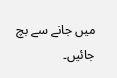میں جانے سے بچ جائیں۔